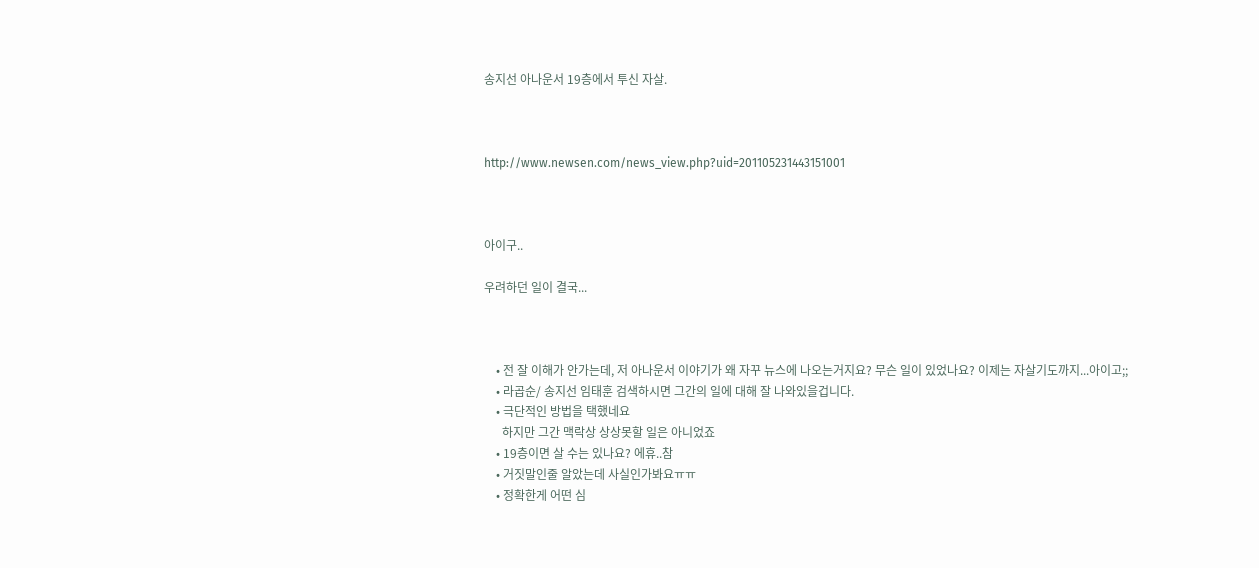송지선 아나운서 19층에서 투신 자살.



http://www.newsen.com/news_view.php?uid=201105231443151001



아이구..

우려하던 일이 결국...



    • 전 잘 이해가 안가는데, 저 아나운서 이야기가 왜 자꾸 뉴스에 나오는거지요? 무슨 일이 있었나요? 이제는 자살기도까지...아이고;;
    • 라곱순/ 송지선 임태훈 검색하시면 그간의 일에 대해 잘 나와있을겁니다.
    • 극단적인 방법을 택했네요
      하지만 그간 맥락상 상상못할 일은 아니었죠
    • 19층이면 살 수는 있나요? 에휴..참
    • 거짓말인줄 알았는데 사실인가봐요ㅠㅠ
    • 정확한게 어떤 심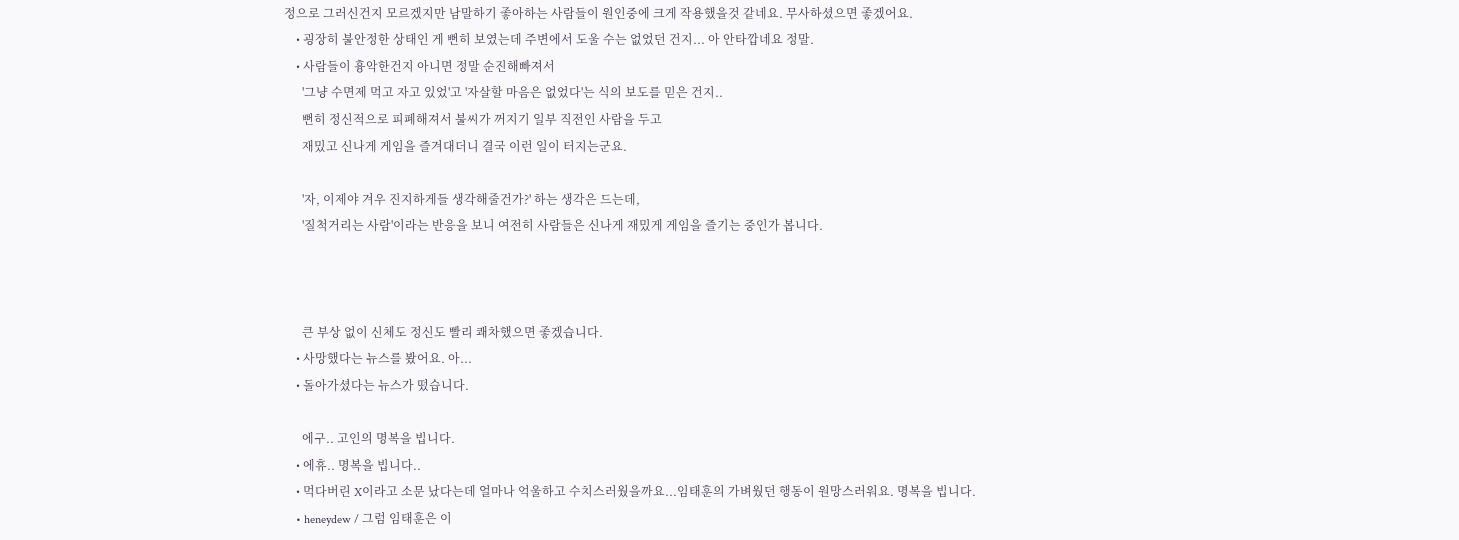정으로 그러신건지 모르겠지만 남말하기 좋아하는 사람들이 원인중에 크게 작용했을것 같네요. 무사하셨으면 좋겠어요.
    • 굉장히 불안정한 상태인 게 뻔히 보였는데 주변에서 도울 수는 없었던 건지... 아 안타깝네요 정말.
    • 사람들이 흉악한건지 아니면 정말 순진해빠져서
      '그냥 수면제 먹고 자고 있었'고 '자살할 마음은 없었다'는 식의 보도를 믿은 건지..
      뻔히 정신적으로 피폐해져서 불씨가 꺼지기 일부 직전인 사람을 두고
      재밌고 신나게 게임을 즐겨대더니 결국 이런 일이 터지는군요.

      '자, 이제야 겨우 진지하게들 생각해줄건가?' 하는 생각은 드는데,
      '질척거리는 사람'이라는 반응을 보니 여전히 사람들은 신나게 재밌게 게임을 즐기는 중인가 봅니다.



      큰 부상 없이 신체도 정신도 빨리 쾌차했으면 좋겠습니다.
    • 사망했다는 뉴스를 봤어요. 아...
    • 돌아가셨다는 뉴스가 떴습니다.

      에구.. 고인의 명복을 빕니다.
    • 에휴.. 명복을 빕니다..
    • 먹다버린 X이라고 소문 났다는데 얼마나 억울하고 수치스러웠을까요...임태훈의 가벼웠던 행동이 원망스러워요. 명복을 빕니다.
    • heneydew / 그럼 임태훈은 이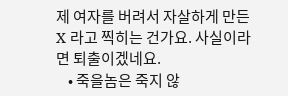제 여자를 버려서 자살하게 만든 X 라고 찍히는 건가요. 사실이라면 퇴출이겠네요.
    • 죽을놈은 죽지 않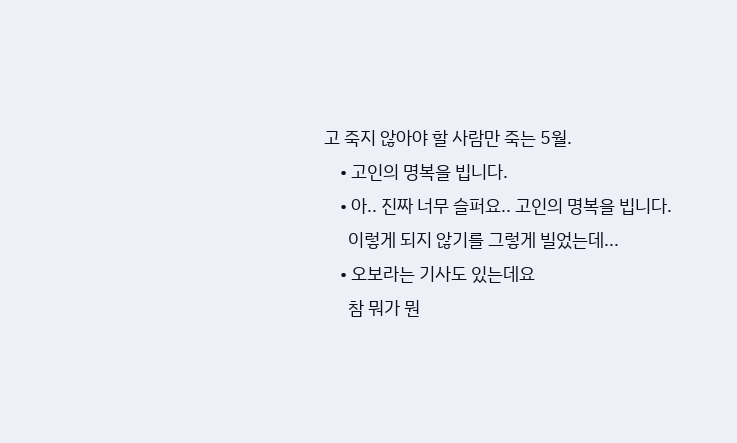고 죽지 않아야 할 사람만 죽는 5월.
    • 고인의 명복을 빕니다.
    • 아.. 진짜 너무 슬퍼요.. 고인의 명복을 빕니다.
      이렇게 되지 않기를 그렇게 빌었는데...
    • 오보라는 기사도 있는데요
      참 뭐가 뭔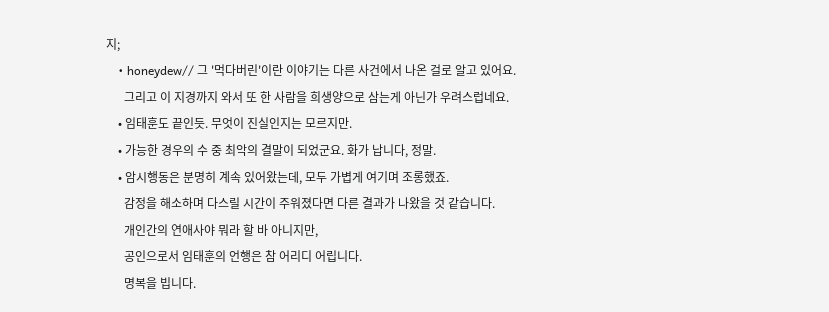지;
    • honeydew// 그 '먹다버린'이란 이야기는 다른 사건에서 나온 걸로 알고 있어요.
      그리고 이 지경까지 와서 또 한 사람을 희생양으로 삼는게 아닌가 우려스럽네요.
    • 임태훈도 끝인듯. 무엇이 진실인지는 모르지만.
    • 가능한 경우의 수 중 최악의 결말이 되었군요. 화가 납니다, 정말.
    • 암시행동은 분명히 계속 있어왔는데, 모두 가볍게 여기며 조롱했죠.
      감정을 해소하며 다스릴 시간이 주워졌다면 다른 결과가 나왔을 것 같습니다.
      개인간의 연애사야 뭐라 할 바 아니지만,
      공인으로서 임태훈의 언행은 참 어리디 어립니다.
      명복을 빕니다.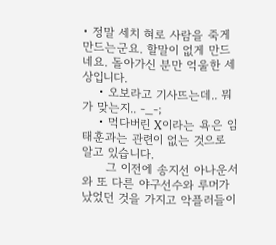• 정말 세치 혀로 사람을 죽게 만드는군요. 할말이 없게 만드네요. 돌아가신 분만 억울한 세상입니다.
    • 오보라고 기사뜨는데.. 뭐가 맞는지.. -_-;
    • 먹다버린 X이라는 욕은 임태훈과는 관련이 없는 것으로 알고 있습니다.
      그 이전에 송지선 아나운서와 또 다른 야구선수와 루머가 났었던 것을 가지고 악플러들이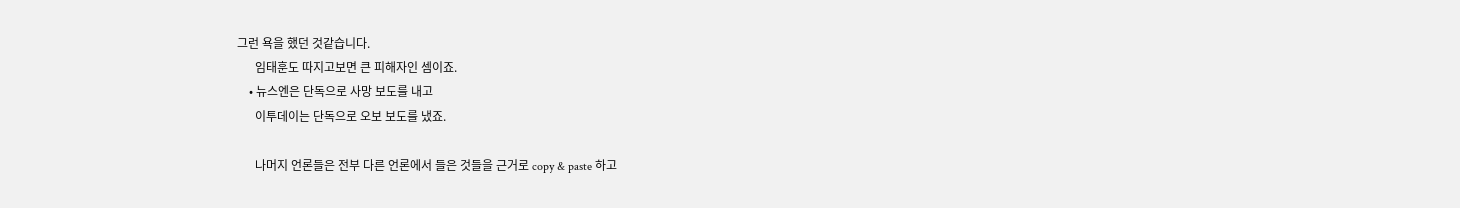그런 욕을 했던 것같습니다.
      임태훈도 따지고보면 큰 피해자인 셈이죠.
    • 뉴스엔은 단독으로 사망 보도를 내고
      이투데이는 단독으로 오보 보도를 냈죠.

      나머지 언론들은 전부 다른 언론에서 들은 것들을 근거로 copy & paste 하고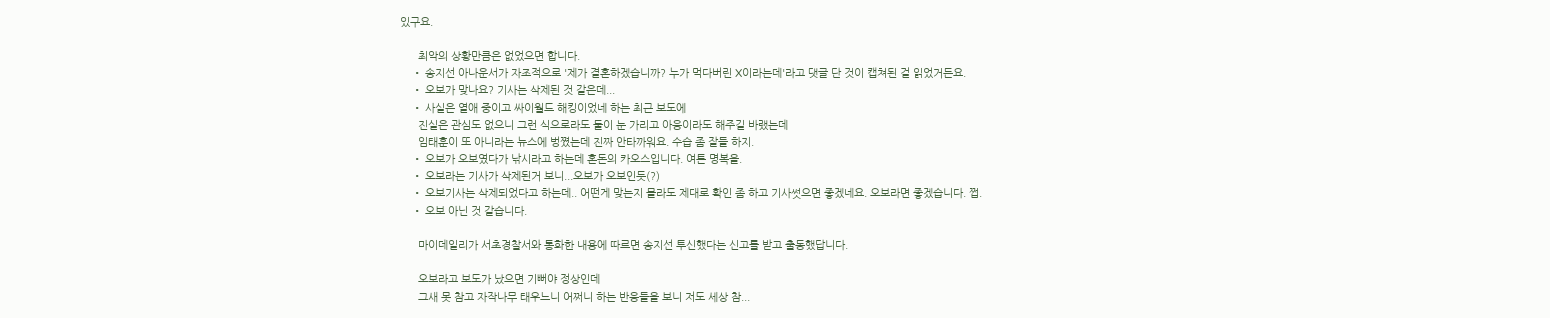있구요.

      최악의 상황만큼은 없었으면 합니다.
    • 송지선 아나운서가 자조적으로 '제가 결혼하겠습니까? 누가 먹다버린 X이라는데'라고 댓글 단 것이 캡쳐된 걸 읽었거든요.
    • 오보가 맞나요? 기사는 삭제된 것 같은데...
    • 사실은 열애 중이고 싸이월드 해킹이었네 하는 최근 보도에
      진실은 관심도 없으니 그런 식으로라도 둘이 눈 가리고 아웅이라도 해주길 바랬는데
      임태훈이 또 아니라는 뉴스에 벙쪘는데 진짜 안타까워요. 수습 좀 잘들 하지.
    • 오보가 오보였다가 낚시라고 하는데 혼돈의 카오스입니다. 여튼 명복을.
    • 오보라는 기사가 삭제된거 보니...오보가 오보인듯(?)
    • 오보기사는 삭제되었다고 하는데.. 어떤게 맞는지 몰라도 제대로 확인 좀 하고 기사썻으면 좋겠네요. 오보라면 좋겠습니다. 쩝.
    • 오보 아닌 것 같습니다.

      마이데일리가 서초경찰서와 통화한 내용에 따르면 송지선 투신했다는 신고를 받고 출동했답니다.

      오보라고 보도가 났으면 기뻐야 정상인데
      그새 못 참고 자작나무 태우느니 어쩌니 하는 반응들을 보니 저도 세상 참...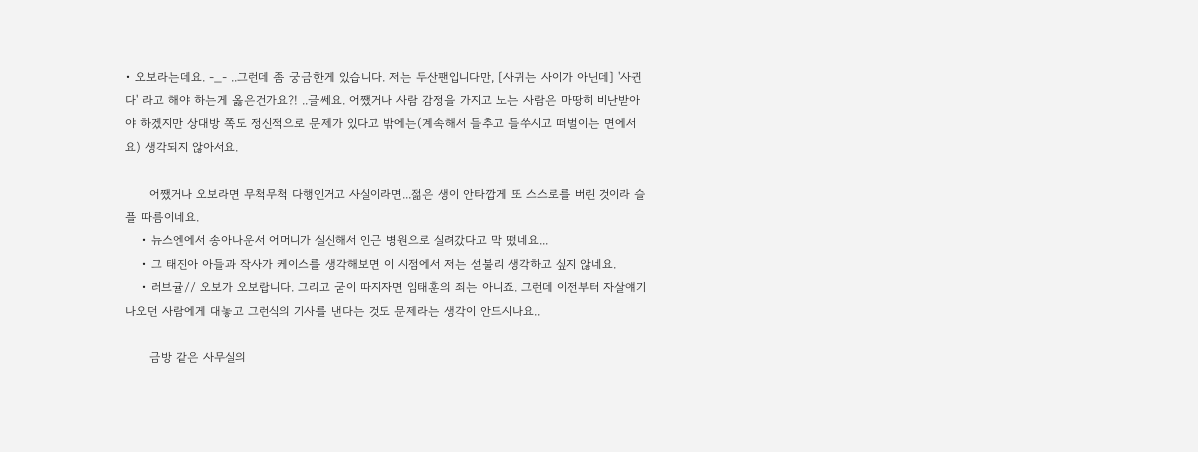• 오보라는데요. -_- ..그런데 좀 궁금한게 있습니다. 저는 두산팬입니다만, [사귀는 사이가 아닌데] '사귄다' 라고 해야 하는게 옳은건가요?! ..글쎄요. 어쨌거나 사람 감정을 가지고 노는 사람은 마땅히 비난받아야 하겠지만 상대방 쪽도 정신적으로 문제가 있다고 밖에는(계속해서 들추고 들쑤시고 떠벌이는 면에서요) 생각되지 않아서요.

      어쨌거나 오보라면 무척무척 다행인거고 사실이라면...젊은 생이 안타깝게 또 스스로를 버린 것이라 슬플 따름이네요.
    • 뉴스엔에서 송아나운서 어머니가 실신해서 인근 병원으로 실려갔다고 막 떴네요...
    • 그 태진아 아들과 작사가 케이스를 생각해보면 이 시점에서 저는 섣불리 생각하고 싶지 않네요.
    • 러브귤// 오보가 오보랍니다. 그리고 굳이 따지자면 임태훈의 죄는 아니죠. 그런데 이전부터 자살얘기 나오던 사람에게 대놓고 그런식의 기사를 낸다는 것도 문제라는 생각이 안드시나요..

      금방 같은 사무실의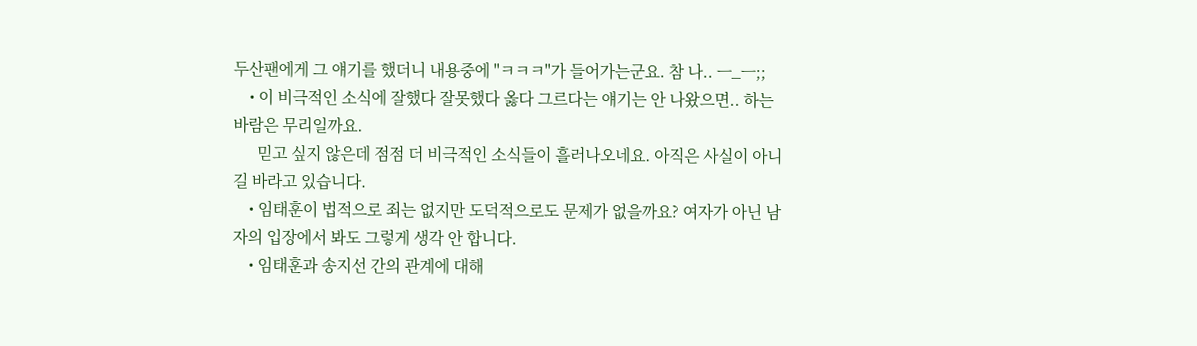두산팬에게 그 얘기를 했더니 내용중에 "ㅋㅋㅋ"가 들어가는군요. 참 나.. ㅡ_ㅡ;;
    • 이 비극적인 소식에 잘했다 잘못했다 옳다 그르다는 얘기는 안 나왔으면.. 하는 바람은 무리일까요.
      믿고 싶지 않은데 점점 더 비극적인 소식들이 흘러나오네요. 아직은 사실이 아니길 바라고 있습니다.
    • 임태훈이 법적으로 죄는 없지만 도덕적으로도 문제가 없을까요? 여자가 아닌 남자의 입장에서 봐도 그렇게 생각 안 합니다.
    • 임태훈과 송지선 간의 관계에 대해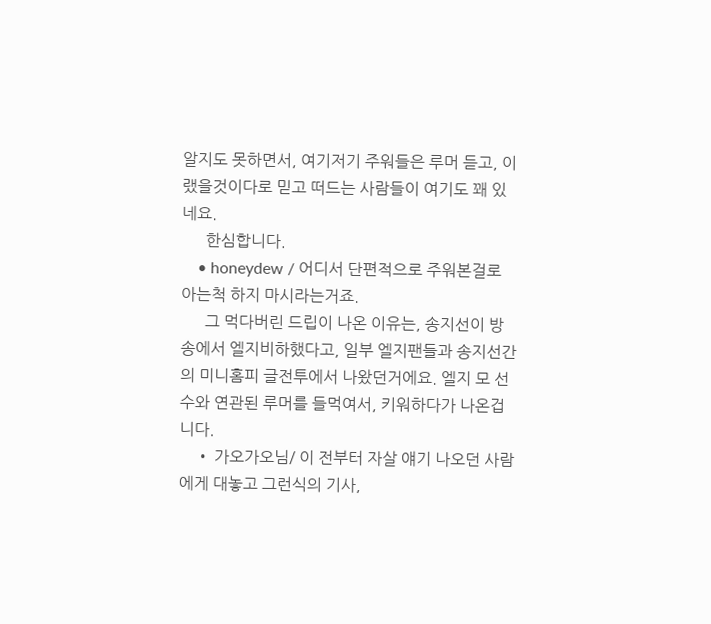알지도 못하면서, 여기저기 주워들은 루머 듣고, 이랬을것이다로 믿고 떠드는 사람들이 여기도 꽤 있네요.
      한심합니다.
    • honeydew / 어디서 단편적으로 주워본걸로 아는척 하지 마시라는거죠.
      그 먹다버린 드립이 나온 이유는, 송지선이 방송에서 엘지비하했다고, 일부 엘지팬들과 송지선간의 미니홈피 글전투에서 나왔던거에요. 엘지 모 선수와 연관된 루머를 들먹여서, 키워하다가 나온겁니다.
    • 가오가오님/ 이 전부터 자살 얘기 나오던 사람에게 대놓고 그런식의 기사,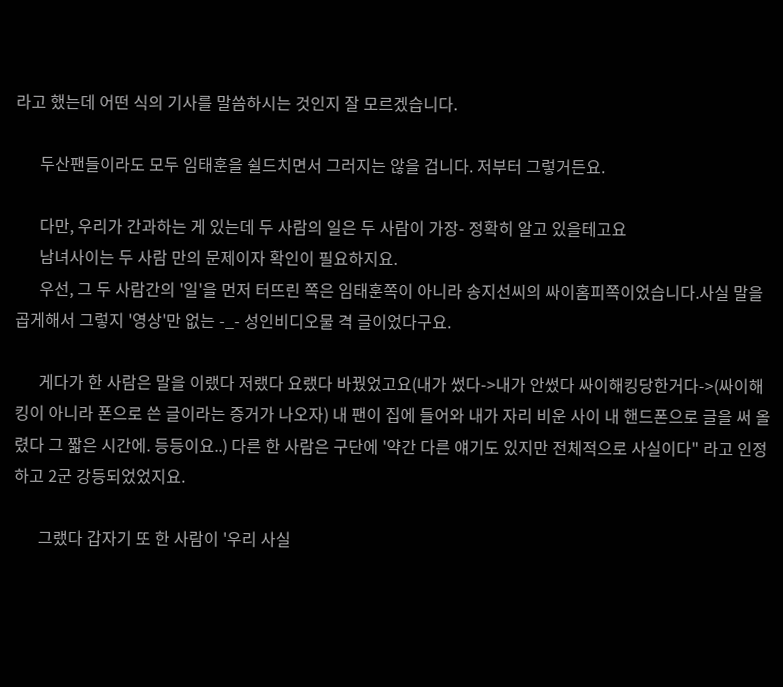라고 했는데 어떤 식의 기사를 말씀하시는 것인지 잘 모르겠습니다.

      두산팬들이라도 모두 임태훈을 쉴드치면서 그러지는 않을 겁니다. 저부터 그렇거든요.

      다만, 우리가 간과하는 게 있는데 두 사람의 일은 두 사람이 가장- 정확히 알고 있을테고요
      남녀사이는 두 사람 만의 문제이자 확인이 필요하지요.
      우선, 그 두 사람간의 '일'을 먼저 터뜨린 쪽은 임태훈쪽이 아니라 송지선씨의 싸이홈피쪽이었습니다.사실 말을 곱게해서 그렇지 '영상'만 없는 -_- 성인비디오물 격 글이었다구요.

      게다가 한 사람은 말을 이랬다 저랬다 요랬다 바꿨었고요(내가 썼다->내가 안썼다 싸이해킹당한거다->(싸이해킹이 아니라 폰으로 쓴 글이라는 증거가 나오자) 내 팬이 집에 들어와 내가 자리 비운 사이 내 핸드폰으로 글을 써 올렸다 그 짧은 시간에. 등등이요..) 다른 한 사람은 구단에 '약간 다른 얘기도 있지만 전체적으로 사실이다" 라고 인정하고 2군 강등되었었지요.

      그랬다 갑자기 또 한 사람이 '우리 사실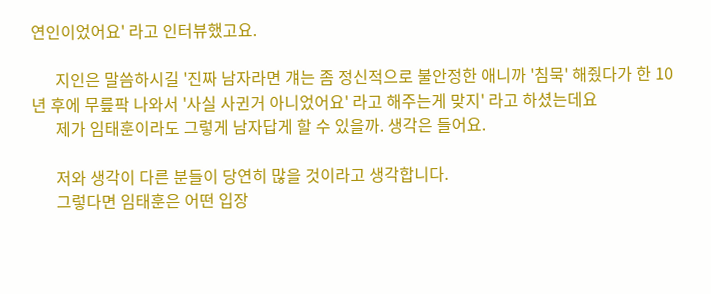연인이었어요' 라고 인터뷰했고요.

      지인은 말씀하시길 '진짜 남자라면 걔는 좀 정신적으로 불안정한 애니까 '침묵' 해줬다가 한 10년 후에 무릎팍 나와서 '사실 사귄거 아니었어요' 라고 해주는게 맞지' 라고 하셨는데요
      제가 임태훈이라도 그렇게 남자답게 할 수 있을까. 생각은 들어요.

      저와 생각이 다른 분들이 당연히 많을 것이라고 생각합니다.
      그렇다면 임태훈은 어떤 입장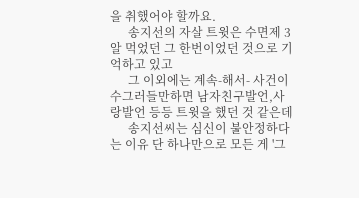을 취했어야 할까요.
      송지선의 자살 트윗은 수면제 3알 먹었던 그 한번이었던 것으로 기억하고 있고
      그 이외에는 계속-해서- 사건이 수그러들만하면 남자친구발언,사랑발언 등등 트윗을 했던 것 같은데
      송지선씨는 심신이 불안정하다는 이유 단 하나만으로 모든 게 '그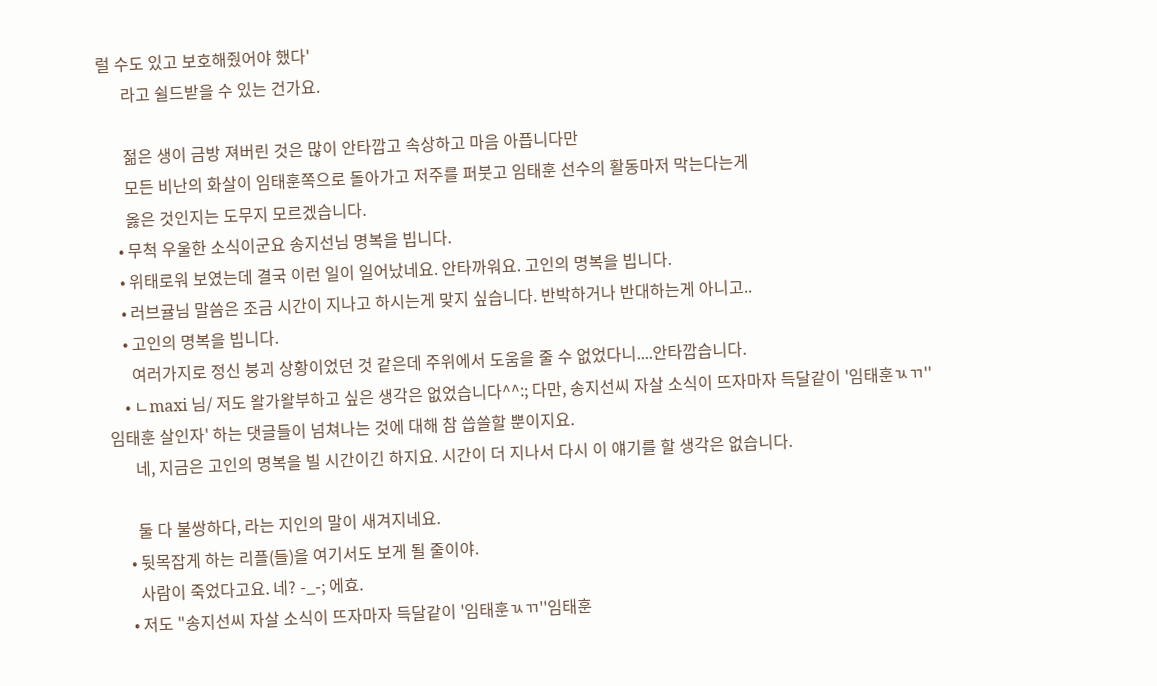럴 수도 있고 보호해줬어야 했다'
      라고 쉴드받을 수 있는 건가요.

      젊은 생이 금방 져버린 것은 많이 안타깝고 속상하고 마음 아픕니다만
      모든 비난의 화살이 임태훈쪽으로 돌아가고 저주를 퍼붓고 임태훈 선수의 활동마저 막는다는게
      옳은 것인지는 도무지 모르겠습니다.
    • 무척 우울한 소식이군요 송지선님 명복을 빕니다.
    • 위태로워 보였는데 결국 이런 일이 일어났네요. 안타까워요. 고인의 명복을 빕니다.
    • 러브귤님 말씀은 조금 시간이 지나고 하시는게 맞지 싶습니다. 반박하거나 반대하는게 아니고..
    • 고인의 명복을 빕니다.
      여러가지로 정신 붕괴 상황이었던 것 같은데 주위에서 도움을 줄 수 없었다니....안타깝습니다.
    • ㄴmaxi 님/ 저도 왈가왈부하고 싶은 생각은 없었습니다^^:; 다만, 송지선씨 자살 소식이 뜨자마자 득달같이 '임태훈ㄳㄲ''임태훈 살인자' 하는 댓글들이 넘쳐나는 것에 대해 참 씁쓸할 뿐이지요.
      네, 지금은 고인의 명복을 빌 시간이긴 하지요. 시간이 더 지나서 다시 이 얘기를 할 생각은 없습니다.

      둘 다 불쌍하다, 라는 지인의 말이 새겨지네요.
    • 뒷목잡게 하는 리플(들)을 여기서도 보게 될 줄이야.
      사람이 죽었다고요. 네? -_-; 에효.
    • 저도 "송지선씨 자살 소식이 뜨자마자 득달같이 '임태훈ㄳㄲ''임태훈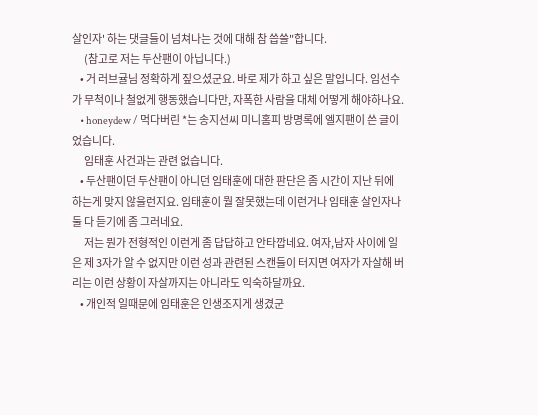살인자' 하는 댓글들이 넘쳐나는 것에 대해 참 씁쓸"합니다.
      (참고로 저는 두산팬이 아닙니다.)
    • 거 러브귤님 정확하게 짚으셨군요. 바로 제가 하고 싶은 말입니다. 임선수가 무척이나 철없게 행동했습니다만, 자폭한 사람을 대체 어떻게 해야하나요.
    • honeydew / 먹다버린 *는 송지선씨 미니홈피 방명록에 엘지팬이 쓴 글이었습니다.
      임태훈 사건과는 관련 없습니다.
    • 두산팬이던 두산팬이 아니던 임태훈에 대한 판단은 좀 시간이 지난 뒤에 하는게 맞지 않을런지요. 임태훈이 뭘 잘못했는데 이런거나 임태훈 살인자나 둘 다 듣기에 좀 그러네요.
      저는 뭔가 전형적인 이런게 좀 답답하고 안타깝네요. 여자,남자 사이에 일은 제 3자가 알 수 없지만 이런 성과 관련된 스캔들이 터지면 여자가 자살해 버리는 이런 상황이 자살까지는 아니라도 익숙하달까요.
    • 개인적 일때문에 임태훈은 인생조지게 생겼군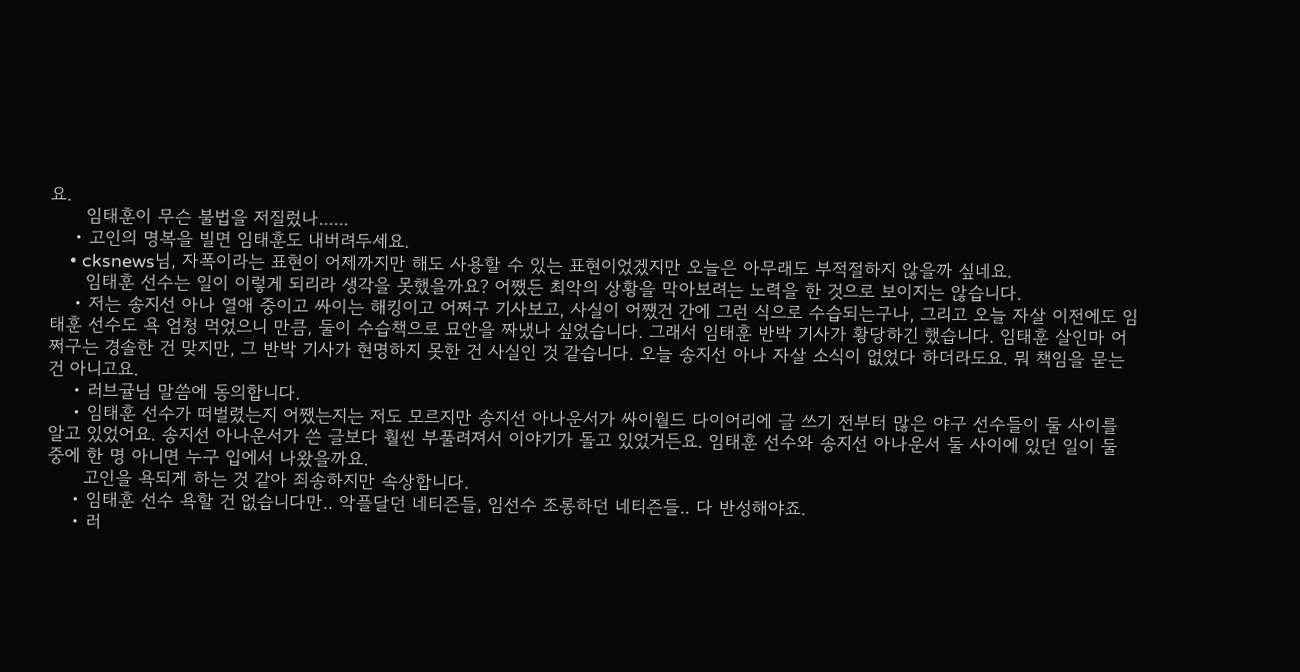요.
      임태훈이 무슨 불법을 저질렀나......
    • 고인의 명복을 빌면 임태훈도 내버려두세요.
    • cksnews님, 자폭이라는 표현이 어제까지만 해도 사용할 수 있는 표현이었겠지만 오늘은 아무래도 부적절하지 않을까 싶네요.
      임태훈 선수는 일이 이렇게 되리라 생각을 못했을까요? 어쨌든 최악의 상황을 막아보려는 노력을 한 것으로 보이지는 않습니다.
    • 저는 송지선 아나 열애 중이고 싸이는 해킹이고 어쩌구 기사보고, 사실이 어쨌건 간에 그런 식으로 수습되는구나, 그리고 오늘 자살 이전에도 임태훈 선수도 욕 엄청 먹었으니 만큼, 둘이 수습책으로 묘안을 짜냈나 싶었습니다. 그래서 임태훈 반박 기사가 황당하긴 했습니다. 임태훈 살인마 어쩌구는 경솔한 건 맞지만, 그 반박 기사가 현명하지 못한 건 사실인 것 같습니다. 오늘 송지선 아나 자살 소식이 없었다 하더라도요. 뭐 책임을 묻는 건 아니고요.
    • 러브귤님 말씀에 동의합니다.
    • 임태훈 선수가 떠벌렸는지 어쨌는지는 저도 모르지만 송지선 아나운서가 싸이월드 다이어리에 글 쓰기 전부터 많은 야구 선수들이 둘 사이를 알고 있었어요. 송지선 아나운서가 쓴 글보다 훨씬 부풀려져서 이야기가 돌고 있었거든요. 임태훈 선수와 송지선 아나운서 둘 사이에 있던 일이 둘 중에 한 명 아니면 누구 입에서 나왔을까요.
      고인을 욕되게 하는 것 같아 죄송하지만 속상합니다.
    • 임태훈 선수 욕할 건 없습니다만.. 악플달던 네티즌들, 임선수 조롱하던 네티즌들.. 다 반성해야죠.
    • 러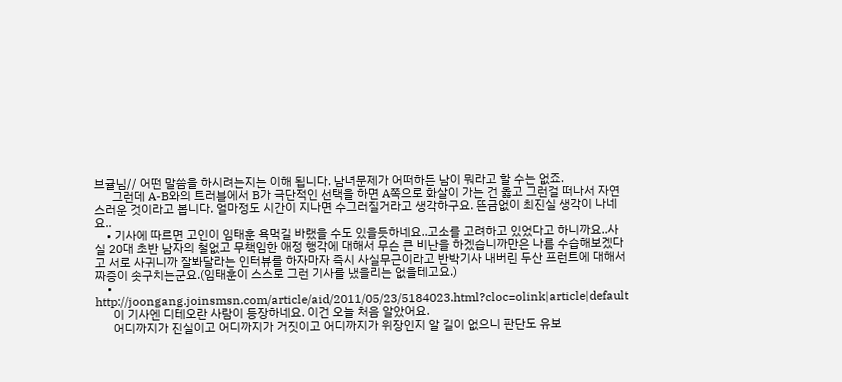브귤님// 어떤 말씀을 하시려는지는 이해 됩니다. 남녀문제가 어떠하든 남이 뭐라고 할 수는 없죠.
      그런데 A-B와의 트러블에서 B가 극단적인 선택을 하면 A쪽으로 화살이 가는 건 옳고 그런걸 떠나서 자연스러운 것이라고 봅니다. 얼마정도 시간이 지나면 수그러질거라고 생각하구요. 뜬금없이 최진실 생각이 나네요..
    • 기사에 따르면 고인이 임태훈 욕먹길 바랬을 수도 있을듯하네요..고소를 고려하고 있었다고 하니까요..사실 20대 초반 남자의 철없고 무책임한 애정 행각에 대해서 무슨 큰 비난을 하겠습니까만은 나름 수습해보겠다고 서로 사귀니까 잘봐달라는 인터뷰를 하자마자 즉시 사실무근이라고 반박기사 내버린 두산 프런트에 대해서 짜증이 솟구치는군요.(임태훈이 스스로 그런 기사를 냈을리는 없을테고요.)
    • http://joongang.joinsmsn.com/article/aid/2011/05/23/5184023.html?cloc=olink|article|default
      이 기사엔 디테오란 사람이 등장하네요. 이건 오늘 처음 알았어요.
      어디까지가 진실이고 어디까지가 거짓이고 어디까지가 위장인지 알 길이 없으니 판단도 유보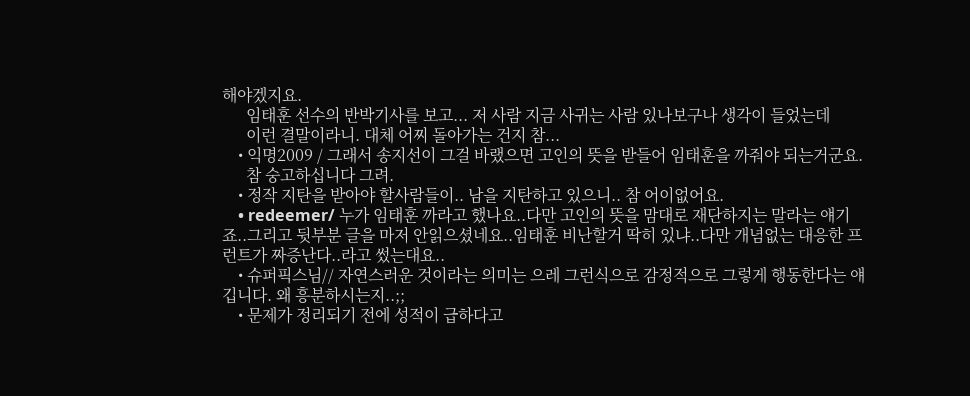해야겠지요.
      임태훈 선수의 반박기사를 보고... 저 사람 지금 사귀는 사람 있나보구나 생각이 들었는데
      이런 결말이라니. 대체 어찌 돌아가는 건지 참...
    • 익명2009 / 그래서 송지선이 그걸 바랬으면 고인의 뜻을 받들어 임태훈을 까줘야 되는거군요.
      참 숭고하십니다 그려.
    • 정작 지탄을 받아야 할사람들이.. 남을 지탄하고 있으니.. 참 어이없어요.
    • redeemer/ 누가 임태훈 까라고 했나요..다만 고인의 뜻을 맘대로 재단하지는 말라는 얘기죠..그리고 뒷부분 글을 마저 안읽으셨네요..임태훈 비난할거 딱히 있냐..다만 개념없는 대응한 프런트가 짜증난다..라고 썼는대요..
    • 슈퍼픽스님// 자연스러운 것이라는 의미는 으레 그런식으로 감정적으로 그렇게 행동한다는 얘깁니다. 왜 흥분하시는지..;;
    • 문제가 정리되기 전에 성적이 급하다고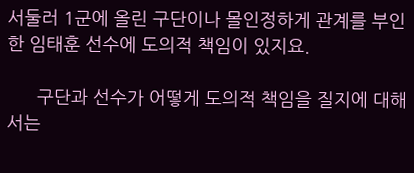서둘러 1군에 올린 구단이나 몰인정하게 관계를 부인한 임태훈 선수에 도의적 책임이 있지요.

      구단과 선수가 어떻게 도의적 책임을 질지에 대해서는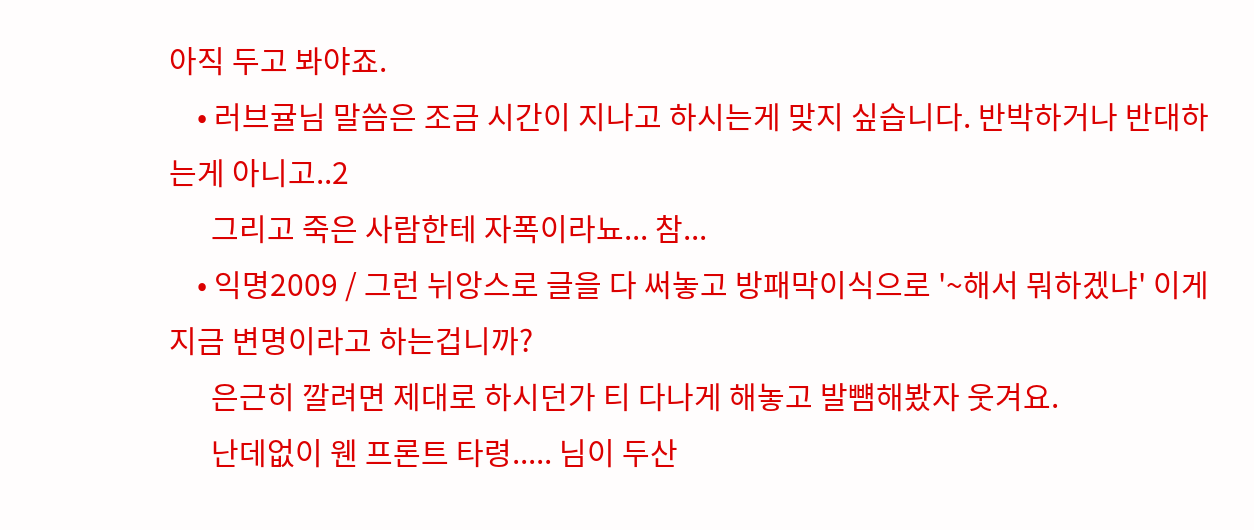아직 두고 봐야죠.
    • 러브귤님 말씀은 조금 시간이 지나고 하시는게 맞지 싶습니다. 반박하거나 반대하는게 아니고..2
      그리고 죽은 사람한테 자폭이라뇨... 참...
    • 익명2009 / 그런 뉘앙스로 글을 다 써놓고 방패막이식으로 '~해서 뭐하겠냐' 이게 지금 변명이라고 하는겁니까?
      은근히 깔려면 제대로 하시던가 티 다나게 해놓고 발뻄해봤자 웃겨요.
      난데없이 웬 프론트 타령..... 님이 두산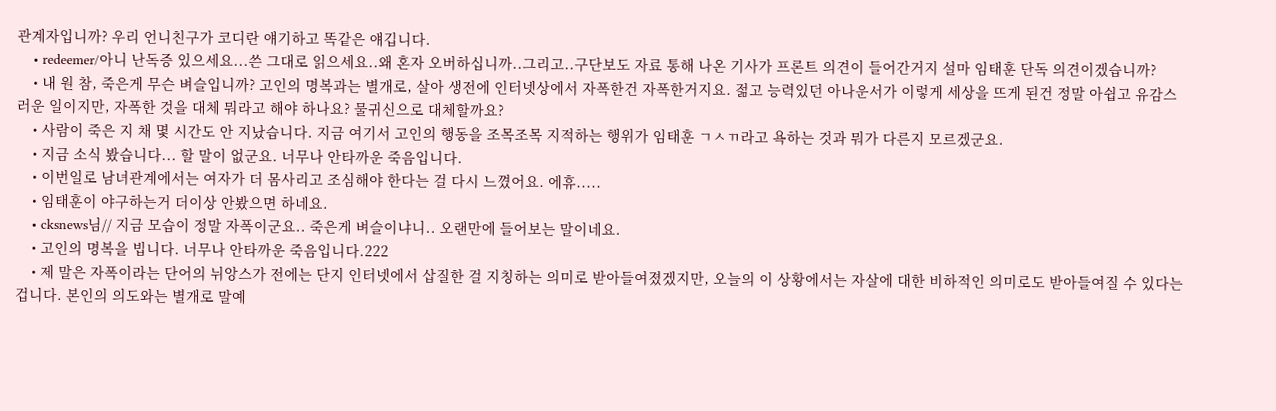관계자입니까? 우리 언니친구가 코디란 얘기하고 똑같은 얘깁니다.
    • redeemer/아니 난독증 있으세요...쓴 그대로 읽으세요..왜 혼자 오버하십니까..그리고..구단보도 자료 통해 나온 기사가 프론트 의견이 들어간거지 설마 임태훈 단독 의견이겠습니까?
    • 내 원 참, 죽은게 무슨 벼슬입니까? 고인의 명복과는 별개로, 살아 생전에 인터넷상에서 자폭한건 자폭한거지요. 젊고 능력있던 아나운서가 이렇게 세상을 뜨게 된건 정말 아쉽고 유감스러운 일이지만, 자폭한 것을 대체 뭐라고 해야 하나요? 물귀신으로 대체할까요?
    • 사람이 죽은 지 채 몇 시간도 안 지났습니다. 지금 여기서 고인의 행동을 조목조목 지적하는 행위가 임태훈 ㄱㅅㄲ라고 욕하는 것과 뭐가 다른지 모르겠군요.
    • 지금 소식 봤습니다... 할 말이 없군요. 너무나 안타까운 죽음입니다.
    • 이번일로 남녀관계에서는 여자가 더 몸사리고 조심해야 한다는 걸 다시 느꼈어요. 에휴.....
    • 임태훈이 야구하는거 더이상 안봤으면 하네요.
    • cksnews님// 지금 모습이 정말 자폭이군요.. 죽은게 벼슬이냐니.. 오랜만에 들어보는 말이네요.
    • 고인의 명복을 빕니다. 너무나 안타까운 죽음입니다.222
    • 제 말은 자폭이라는 단어의 뉘앙스가 전에는 단지 인터넷에서 삽질한 걸 지칭하는 의미로 받아들여졌겠지만, 오늘의 이 상황에서는 자살에 대한 비하적인 의미로도 받아들여질 수 있다는 겁니다. 본인의 의도와는 별개로 말예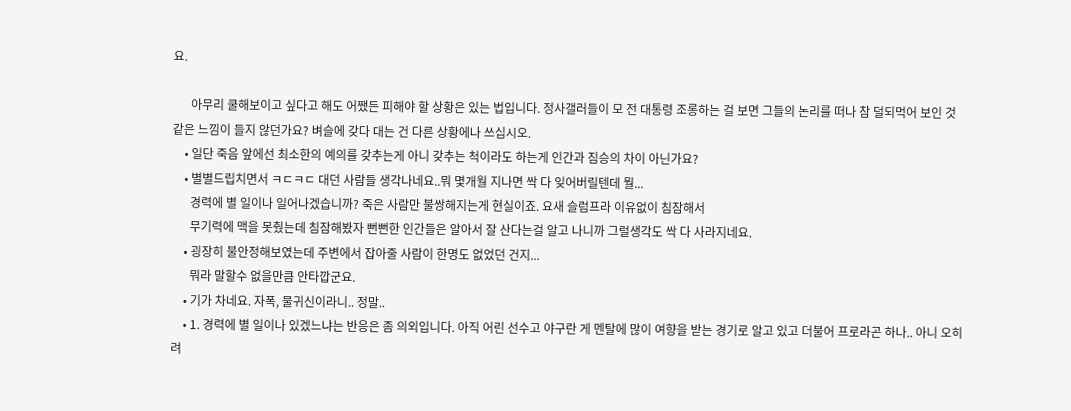요.

      아무리 쿨해보이고 싶다고 해도 어쨌든 피해야 할 상황은 있는 법입니다. 정사갤러들이 모 전 대통령 조롱하는 걸 보면 그들의 논리를 떠나 참 덜되먹어 보인 것 같은 느낌이 들지 않던가요? 벼슬에 갖다 대는 건 다른 상황에나 쓰십시오.
    • 일단 죽음 앞에선 최소한의 예의를 갖추는게 아니 갖추는 척이라도 하는게 인간과 짐승의 차이 아닌가요?
    • 별별드립치면서 ㅋㄷㅋㄷ 대던 사람들 생각나네요..뭐 몇개월 지나면 싹 다 잊어버릴텐데 뭘...
      경력에 별 일이나 일어나겠습니까? 죽은 사람만 불쌍해지는게 현실이죠. 요새 슬럼프라 이유없이 침잠해서
      무기력에 맥을 못췄는데 침잠해봤자 뻔뻔한 인간들은 알아서 잘 산다는걸 알고 나니까 그럴생각도 싹 다 사라지네요.
    • 굉장히 불안정해보였는데 주변에서 잡아줄 사람이 한명도 없었던 건지...
      뭐라 말할수 없을만큼 안타깝군요.
    • 기가 차네요. 자폭, 물귀신이라니.. 정말..
    • 1. 경력에 별 일이나 있겠느냐는 반응은 좀 의외입니다. 아직 어린 선수고 야구란 게 멘탈에 많이 여향을 받는 경기로 알고 있고 더불어 프로라곤 하나.. 아니 오히려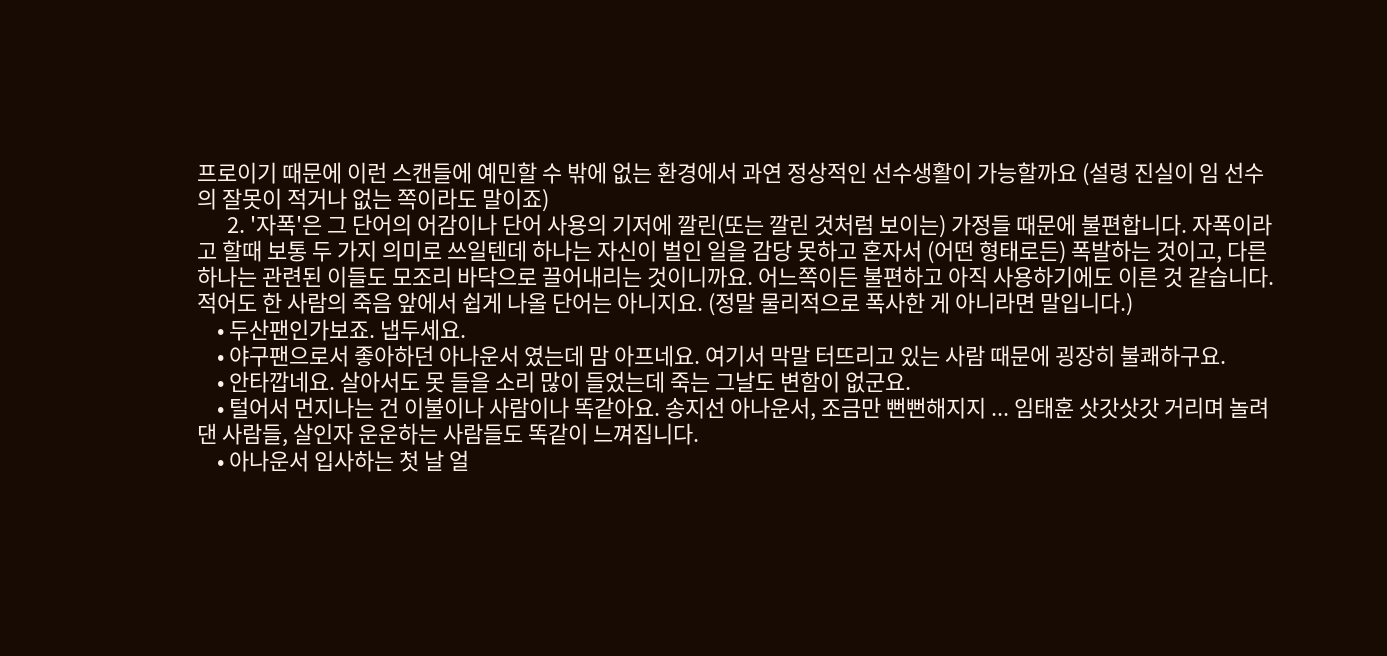프로이기 때문에 이런 스캔들에 예민할 수 밖에 없는 환경에서 과연 정상적인 선수생활이 가능할까요 (설령 진실이 임 선수의 잘못이 적거나 없는 쪽이라도 말이죠)
      2. '자폭'은 그 단어의 어감이나 단어 사용의 기저에 깔린(또는 깔린 것처럼 보이는) 가정들 때문에 불편합니다. 자폭이라고 할때 보통 두 가지 의미로 쓰일텐데 하나는 자신이 벌인 일을 감당 못하고 혼자서 (어떤 형태로든) 폭발하는 것이고, 다른 하나는 관련된 이들도 모조리 바닥으로 끌어내리는 것이니까요. 어느쪽이든 불편하고 아직 사용하기에도 이른 것 같습니다. 적어도 한 사람의 죽음 앞에서 쉽게 나올 단어는 아니지요. (정말 물리적으로 폭사한 게 아니라면 말입니다.)
    • 두산팬인가보죠. 냅두세요.
    • 야구팬으로서 좋아하던 아나운서 였는데 맘 아프네요. 여기서 막말 터뜨리고 있는 사람 때문에 굉장히 불쾌하구요.
    • 안타깝네요. 살아서도 못 들을 소리 많이 들었는데 죽는 그날도 변함이 없군요.
    • 털어서 먼지나는 건 이불이나 사람이나 똑같아요. 송지선 아나운서, 조금만 뻔뻔해지지 ... 임태훈 삿갓삿갓 거리며 놀려댄 사람들, 살인자 운운하는 사람들도 똑같이 느껴집니다.
    • 아나운서 입사하는 첫 날 얼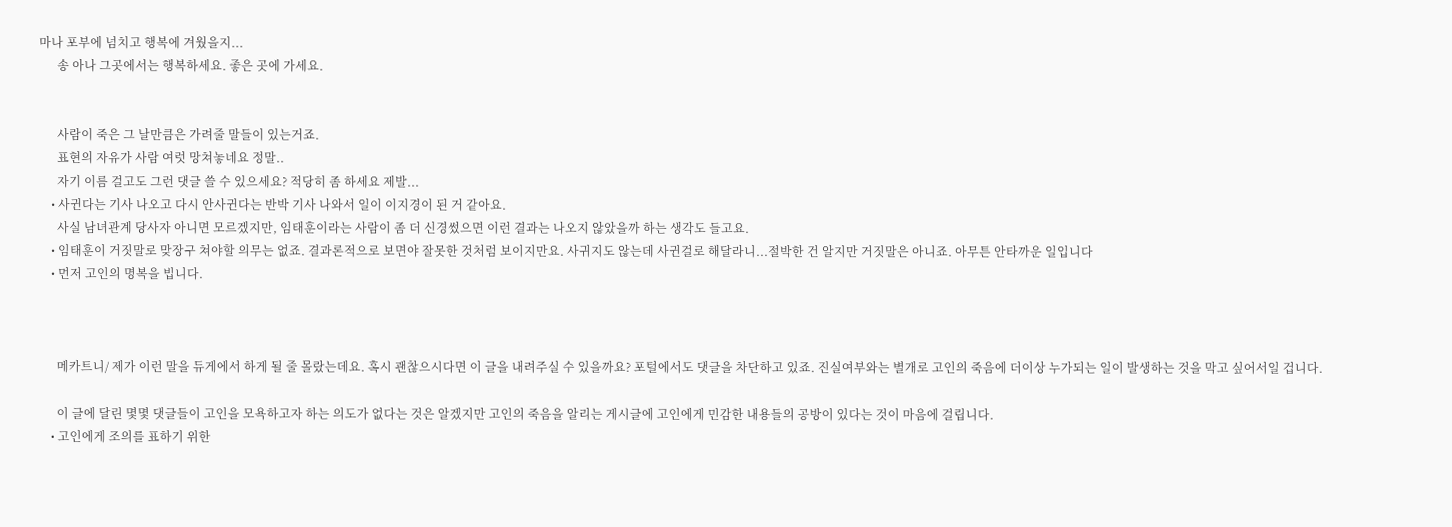마나 포부에 넘치고 행복에 겨웠을지...
      송 아나 그곳에서는 행복하세요. 좋은 곳에 가세요.


      사람이 죽은 그 날만큼은 가려줄 말들이 있는거죠.
      표현의 자유가 사람 여럿 망쳐놓네요 정말..
      자기 이름 걸고도 그런 댓글 쓸 수 있으세요? 적당히 좀 하세요 제발...
    • 사귄다는 기사 나오고 다시 안사귄다는 반박 기사 나와서 일이 이지경이 된 거 같아요.
      사실 남녀관계 당사자 아니면 모르겠지만, 임태훈이라는 사람이 좀 더 신경썼으면 이런 결과는 나오지 않았을까 하는 생각도 들고요.
    • 임태훈이 거짓말로 맞장구 쳐야할 의무는 없죠. 결과론적으로 보면야 잘못한 것처럼 보이지만요. 사귀지도 않는데 사귄걸로 해달라니...절박한 건 알지만 거짓말은 아니죠. 아무튼 안타까운 일입니다
    • 먼저 고인의 명복을 빕니다.



      메카트니/ 제가 이런 말을 듀게에서 하게 될 줄 몰랐는데요. 혹시 괜찮으시다면 이 글을 내려주실 수 있을까요? 포털에서도 댓글을 차단하고 있죠. 진실여부와는 별개로 고인의 죽음에 더이상 누가되는 일이 발생하는 것을 막고 싶어서일 겁니다.

      이 글에 달린 몇몇 댓글들이 고인을 모욕하고자 하는 의도가 없다는 것은 알겠지만 고인의 죽음을 알리는 게시글에 고인에게 민감한 내용들의 공방이 있다는 것이 마음에 걸립니다.
    • 고인에게 조의를 표하기 위한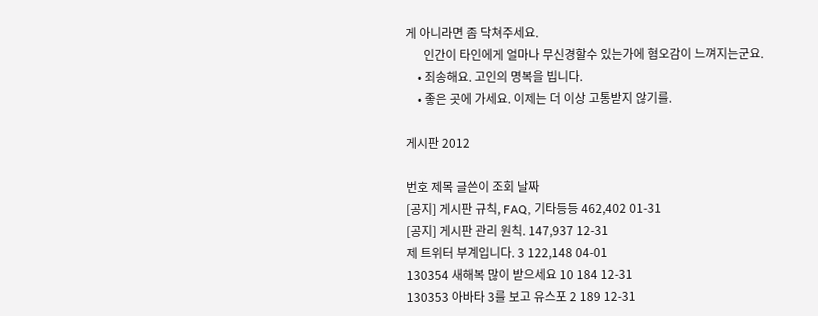게 아니라면 좀 닥쳐주세요.
      인간이 타인에게 얼마나 무신경할수 있는가에 혐오감이 느껴지는군요.
    • 죄송해요. 고인의 명복을 빕니다.
    • 좋은 곳에 가세요. 이제는 더 이상 고통받지 않기를.

게시판 2012

번호 제목 글쓴이 조회 날짜
[공지] 게시판 규칙, FAQ, 기타등등 462,402 01-31
[공지] 게시판 관리 원칙. 147,937 12-31
제 트위터 부계입니다. 3 122,148 04-01
130354 새해복 많이 받으세요 10 184 12-31
130353 아바타 3를 보고 유스포 2 189 12-31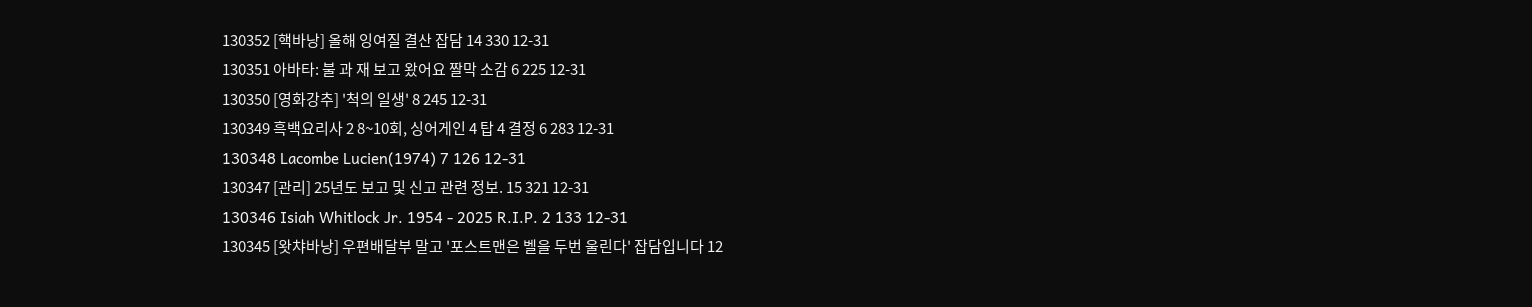130352 [핵바낭] 올해 잉여질 결산 잡담 14 330 12-31
130351 아바타: 불 과 재 보고 왔어요 짤막 소감 6 225 12-31
130350 [영화강추] '척의 일생' 8 245 12-31
130349 흑백요리사 2 8~10회, 싱어게인 4 탑 4 결정 6 283 12-31
130348 Lacombe Lucien(1974) 7 126 12-31
130347 [관리] 25년도 보고 및 신고 관련 정보. 15 321 12-31
130346 Isiah Whitlock Jr. 1954 - 2025 R.I.P. 2 133 12-31
130345 [왓챠바낭] 우편배달부 말고 '포스트맨은 벨을 두번 울린다' 잡담입니다 12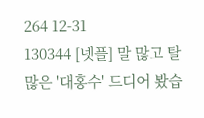264 12-31
130344 [넷플] 말 많고 탈 많은 '대홍수' 드디어 봤습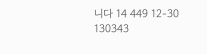니다 14 449 12-30
130343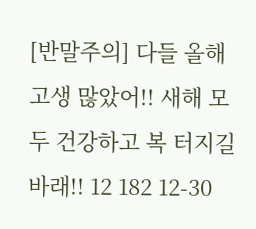[반말주의] 다들 올해 고생 많았어!! 새해 모두 건강하고 복 터지길 바래!! 12 182 12-30